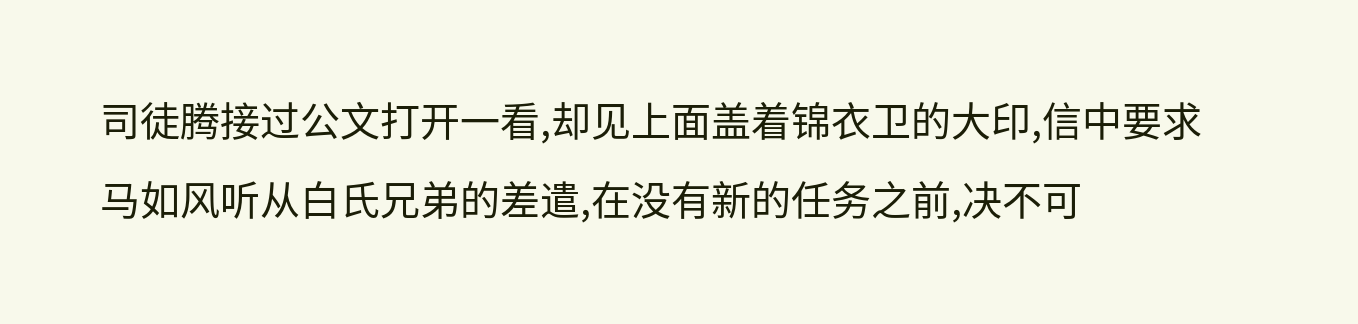司徒腾接过公文打开一看,却见上面盖着锦衣卫的大印,信中要求马如风听从白氏兄弟的差遣,在没有新的任务之前,决不可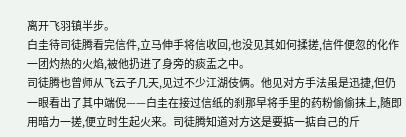离开飞羽镇半步。
白圭待司徒腾看完信件,立马伸手将信收回,也没见其如何揉搓,信件便忽的化作一团灼热的火焰,被他扔进了身旁的痰盂之中。
司徒腾也曾师从飞云子几天,见过不少江湖伎俩。他见对方手法虽是迅捷,但仍一眼看出了其中端倪——白圭在接过信纸的刹那早将手里的药粉偷偷抹上,随即用暗力一搓,便立时生起火来。司徒腾知道对方这是要掂一掂自己的斤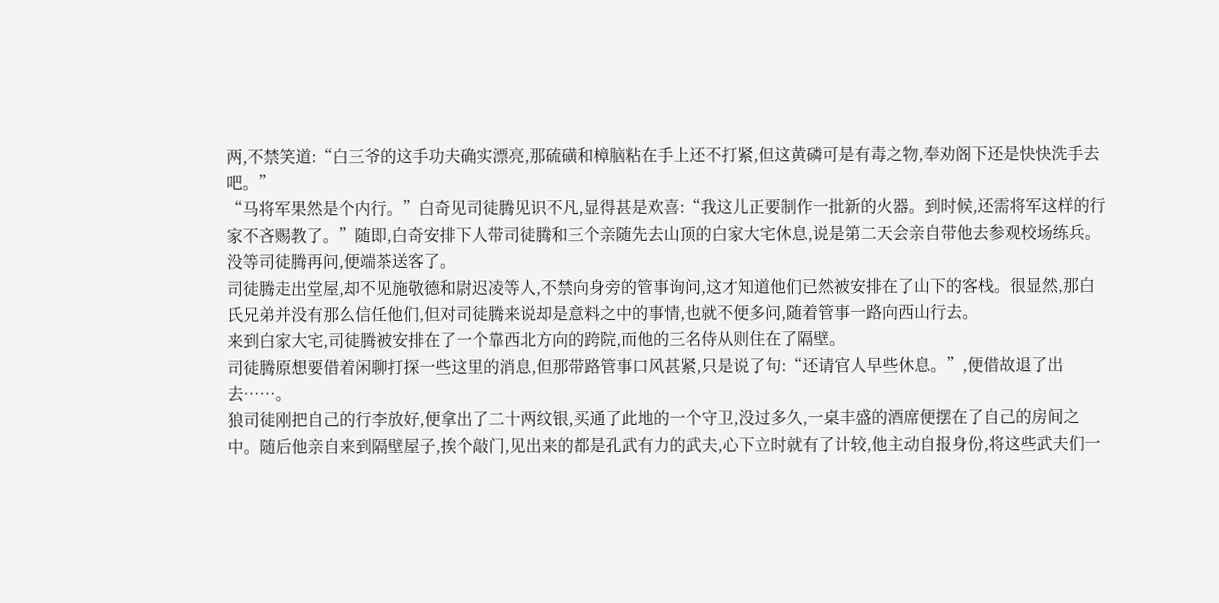两,不禁笑道:“白三爷的这手功夫确实漂亮,那硫磺和樟脑粘在手上还不打紧,但这黄磷可是有毒之物,奉劝阁下还是快快洗手去吧。”
“马将军果然是个内行。”白奇见司徒腾见识不凡,显得甚是欢喜:“我这儿正要制作一批新的火器。到时候,还需将军这样的行家不吝赐教了。”随即,白奇安排下人带司徒腾和三个亲随先去山顶的白家大宅休息,说是第二天会亲自带他去参观校场练兵。没等司徒腾再问,便端茶送客了。
司徒腾走出堂屋,却不见施敬德和尉迟凌等人,不禁向身旁的管事询问,这才知道他们已然被安排在了山下的客栈。很显然,那白氏兄弟并没有那么信任他们,但对司徒腾来说却是意料之中的事情,也就不便多问,随着管事一路向西山行去。
来到白家大宅,司徒腾被安排在了一个靠西北方向的跨院,而他的三名侍从则住在了隔壁。
司徒腾原想要借着闲聊打探一些这里的消息,但那带路管事口风甚紧,只是说了句:“还请官人早些休息。”,便借故退了出去……。
狼司徒刚把自己的行李放好,便拿出了二十两纹银,买通了此地的一个守卫,没过多久,一桌丰盛的酒席便摆在了自己的房间之中。随后他亲自来到隔壁屋子,挨个敲门,见出来的都是孔武有力的武夫,心下立时就有了计较,他主动自报身份,将这些武夫们一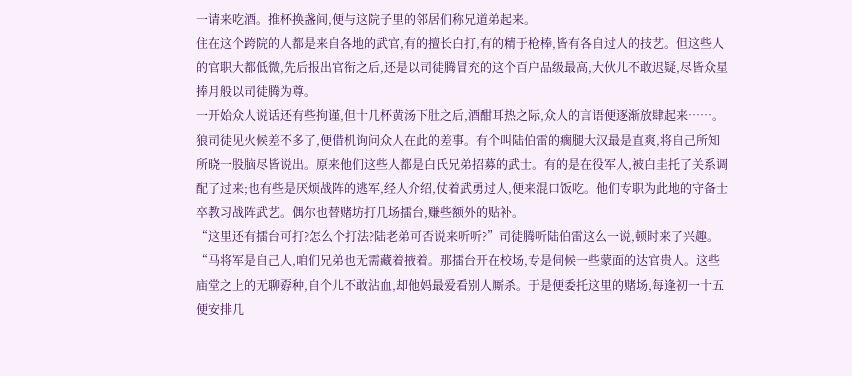一请来吃酒。推杯换盏间,便与这院子里的邻居们称兄道弟起来。
住在这个跨院的人都是来自各地的武官,有的擅长白打,有的精于枪棒,皆有各自过人的技艺。但这些人的官职大都低微,先后报出官衔之后,还是以司徒腾冒充的这个百户品级最高,大伙儿不敢迟疑,尽皆众星捧月般以司徒腾为尊。
一开始众人说话还有些拘谨,但十几杯黄汤下肚之后,酒酣耳热之际,众人的言语便逐渐放肆起来……。
狼司徒见火候差不多了,便借机询问众人在此的差事。有个叫陆伯雷的瘸腿大汉最是直爽,将自己所知所晓一股脑尽皆说出。原来他们这些人都是白氏兄弟招募的武士。有的是在役军人,被白圭托了关系调配了过来;也有些是厌烦战阵的逃军,经人介绍,仗着武勇过人,便来混口饭吃。他们专职为此地的守备士卒教习战阵武艺。偶尔也替赌坊打几场擂台,赚些额外的贴补。
“这里还有擂台可打?怎么个打法?陆老弟可否说来听听?”司徒腾听陆伯雷这么一说,顿时来了兴趣。
“马将军是自己人,咱们兄弟也无需藏着掖着。那擂台开在校场,专是伺候一些蒙面的达官贵人。这些庙堂之上的无聊孬种,自个儿不敢沾血,却他妈最爱看别人厮杀。于是便委托这里的赌场,每逢初一十五便安排几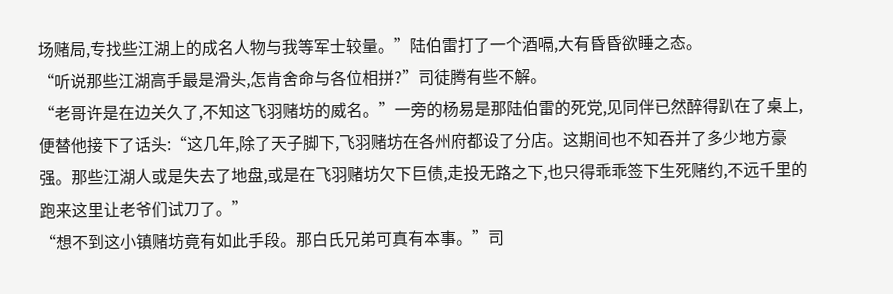场赌局,专找些江湖上的成名人物与我等军士较量。”陆伯雷打了一个酒嗝,大有昏昏欲睡之态。
“听说那些江湖高手最是滑头,怎肯舍命与各位相拼?”司徒腾有些不解。
“老哥许是在边关久了,不知这飞羽赌坊的威名。”一旁的杨易是那陆伯雷的死党,见同伴已然醉得趴在了桌上,便替他接下了话头:“这几年,除了天子脚下,飞羽赌坊在各州府都设了分店。这期间也不知吞并了多少地方豪强。那些江湖人或是失去了地盘,或是在飞羽赌坊欠下巨债,走投无路之下,也只得乖乖签下生死赌约,不远千里的跑来这里让老爷们试刀了。”
“想不到这小镇赌坊竟有如此手段。那白氏兄弟可真有本事。”司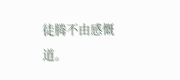徒腾不由感慨道。